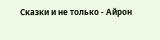Сказки и не только - Айрон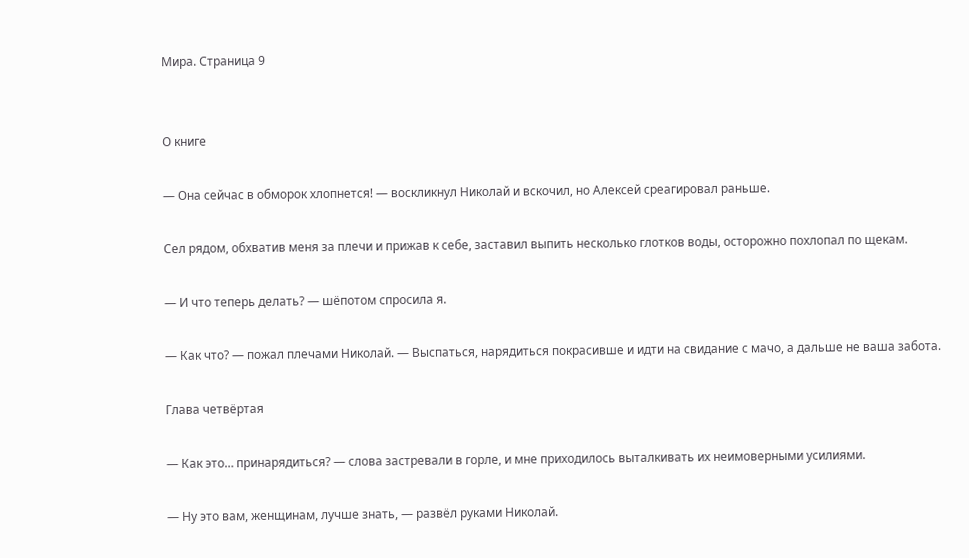Мира. Страница 9


О книге

— Она сейчас в обморок хлопнется! — воскликнул Николай и вскочил, но Алексей среагировал раньше.

Сел рядом, обхватив меня за плечи и прижав к себе, заставил выпить несколько глотков воды, осторожно похлопал по щекам.

— И что теперь делать? — шёпотом спросила я.

— Как что? — пожал плечами Николай. — Выспаться, нарядиться покрасивше и идти на свидание с мачо, а дальше не ваша забота.

Глава четвёртая

— Как это… принарядиться? — слова застревали в горле, и мне приходилось выталкивать их неимоверными усилиями.

— Ну это вам, женщинам, лучше знать, — развёл руками Николай.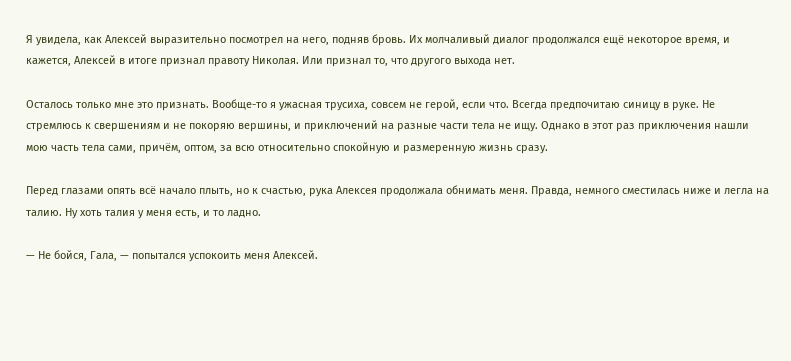Я увидела, как Алексей выразительно посмотрел на него, подняв бровь. Их молчаливый диалог продолжался ещё некоторое время, и кажется, Алексей в итоге признал правоту Николая. Или признал то, что другого выхода нет.

Осталось только мне это признать. Вообще-то я ужасная трусиха, совсем не герой, если что. Всегда предпочитаю синицу в руке. Не стремлюсь к свершениям и не покоряю вершины, и приключений на разные части тела не ищу. Однако в этот раз приключения нашли мою часть тела сами, причём, оптом, за всю относительно спокойную и размеренную жизнь сразу.

Перед глазами опять всё начало плыть, но к счастью, рука Алексея продолжала обнимать меня. Правда, немного сместилась ниже и легла на талию. Ну хоть талия у меня есть, и то ладно.

— Не бойся, Гала, — попытался успокоить меня Алексей.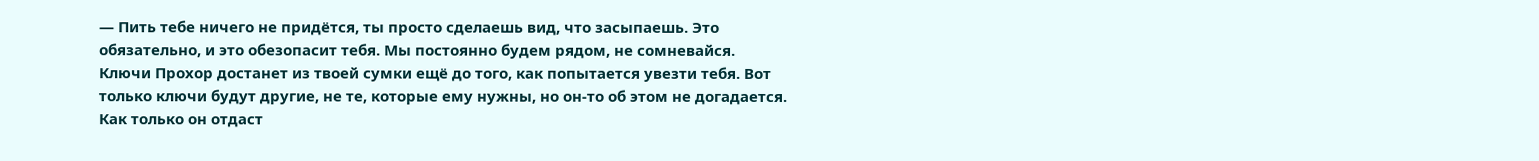— Пить тебе ничего не придётся, ты просто сделаешь вид, что засыпаешь. Это обязательно, и это обезопасит тебя. Мы постоянно будем рядом, не сомневайся. Ключи Прохор достанет из твоей сумки ещё до того, как попытается увезти тебя. Вот только ключи будут другие, не те, которые ему нужны, но он-то об этом не догадается. Как только он отдаст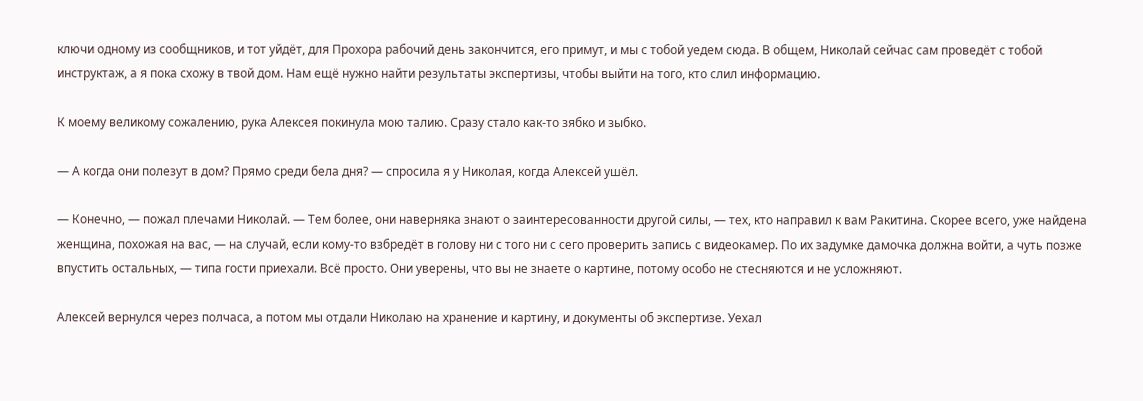ключи одному из сообщников, и тот уйдёт, для Прохора рабочий день закончится, его примут, и мы с тобой уедем сюда. В общем, Николай сейчас сам проведёт с тобой инструктаж, а я пока схожу в твой дом. Нам ещё нужно найти результаты экспертизы, чтобы выйти на того, кто слил информацию.

К моему великому сожалению, рука Алексея покинула мою талию. Сразу стало как-то зябко и зыбко.

— А когда они полезут в дом? Прямо среди бела дня? — спросила я у Николая, когда Алексей ушёл.

— Конечно, — пожал плечами Николай. — Тем более, они наверняка знают о заинтересованности другой силы, — тех, кто направил к вам Ракитина. Скорее всего, уже найдена женщина, похожая на вас, — на случай, если кому-то взбредёт в голову ни с того ни с сего проверить запись с видеокамер. По их задумке дамочка должна войти, а чуть позже впустить остальных, — типа гости приехали. Всё просто. Они уверены, что вы не знаете о картине, потому особо не стесняются и не усложняют.

Алексей вернулся через полчаса, а потом мы отдали Николаю на хранение и картину, и документы об экспертизе. Уехал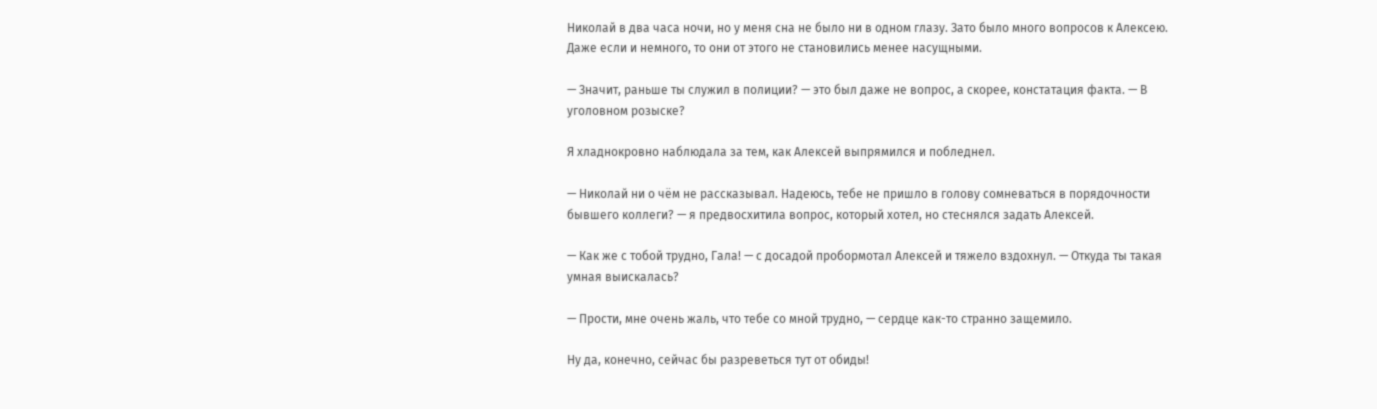Николай в два часа ночи, но у меня сна не было ни в одном глазу. Зато было много вопросов к Алексею. Даже если и немного, то они от этого не становились менее насущными.

— Значит, раньше ты служил в полиции? — это был даже не вопрос, а скорее, констатация факта. — В уголовном розыске?

Я хладнокровно наблюдала за тем, как Алексей выпрямился и побледнел.

— Николай ни о чём не рассказывал. Надеюсь, тебе не пришло в голову сомневаться в порядочности бывшего коллеги? — я предвосхитила вопрос, который хотел, но стеснялся задать Алексей.

— Как же с тобой трудно, Гала! — с досадой пробормотал Алексей и тяжело вздохнул. — Откуда ты такая умная выискалась?

— Прости, мне очень жаль, что тебе со мной трудно, — сердце как-то странно защемило.

Ну да, конечно, сейчас бы разреветься тут от обиды!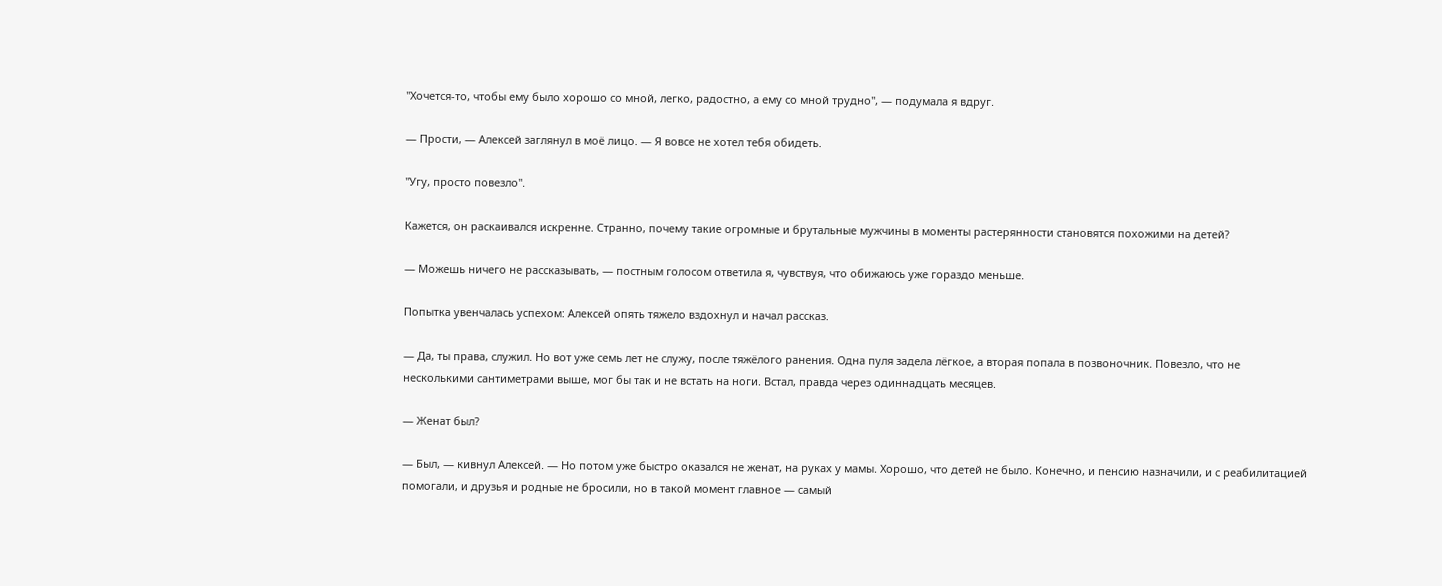"Хочется-то, чтобы ему было хорошо со мной, легко, радостно, а ему со мной трудно", — подумала я вдруг.

— Прости, — Алексей заглянул в моё лицо. — Я вовсе не хотел тебя обидеть.

"Угу, просто повезло".

Кажется, он раскаивался искренне. Странно, почему такие огромные и брутальные мужчины в моменты растерянности становятся похожими на детей?

— Можешь ничего не рассказывать, — постным голосом ответила я, чувствуя, что обижаюсь уже гораздо меньше.

Попытка увенчалась успехом: Алексей опять тяжело вздохнул и начал рассказ.

— Да, ты права, служил. Но вот уже семь лет не служу, после тяжёлого ранения. Одна пуля задела лёгкое, а вторая попала в позвоночник. Повезло, что не несколькими сантиметрами выше, мог бы так и не встать на ноги. Встал, правда через одиннадцать месяцев.

— Женат был?

— Был, — кивнул Алексей. — Но потом уже быстро оказался не женат, на руках у мамы. Хорошо, что детей не было. Конечно, и пенсию назначили, и с реабилитацией помогали, и друзья и родные не бросили, но в такой момент главное — самый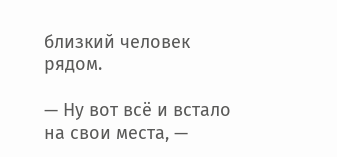близкий человек рядом.

— Ну вот всё и встало на свои места, —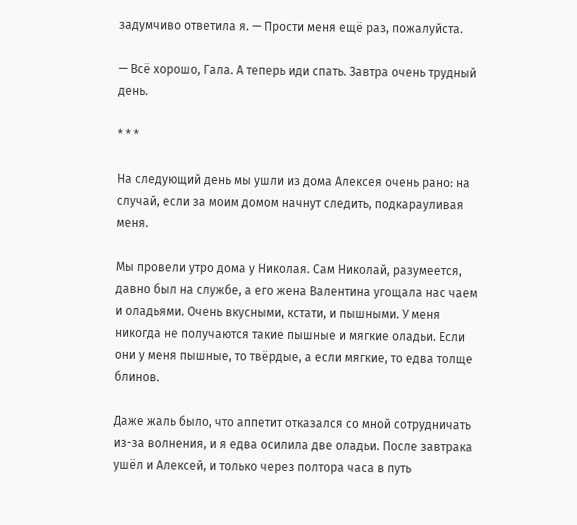задумчиво ответила я. — Прости меня ещё раз, пожалуйста.

— Всё хорошо, Гала. А теперь иди спать. Завтра очень трудный день.

* * *

На следующий день мы ушли из дома Алексея очень рано: на случай, если за моим домом начнут следить, подкарауливая меня.

Мы провели утро дома у Николая. Сам Николай, разумеется, давно был на службе, а его жена Валентина угощала нас чаем и оладьями. Очень вкусными, кстати, и пышными. У меня никогда не получаются такие пышные и мягкие оладьи. Если они у меня пышные, то твёрдые, а если мягкие, то едва толще блинов.

Даже жаль было, что аппетит отказался со мной сотрудничать из-за волнения, и я едва осилила две оладьи. После завтрака ушёл и Алексей, и только через полтора часа в путь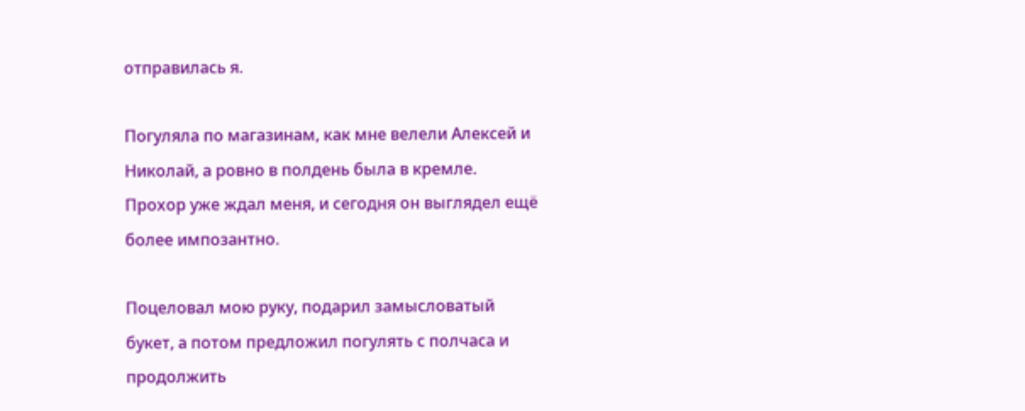отправилась я.

Погуляла по магазинам, как мне велели Алексей и Николай, а ровно в полдень была в кремле. Прохор уже ждал меня, и сегодня он выглядел ещё более импозантно.

Поцеловал мою руку, подарил замысловатый букет, а потом предложил погулять с полчаса и продолжить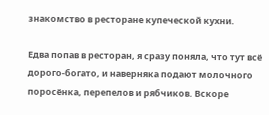знакомство в ресторане купеческой кухни.

Едва попав в ресторан, я сразу поняла, что тут всё дорого-богато, и наверняка подают молочного поросёнка, перепелов и рябчиков. Вскоре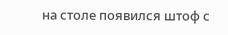на столе появился штоф с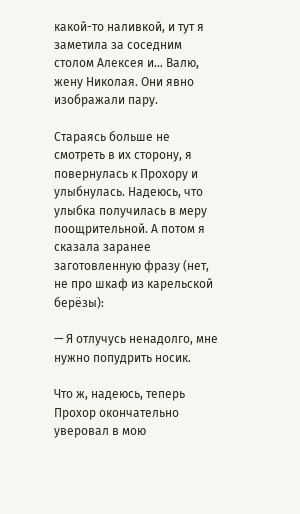какой-то наливкой, и тут я заметила за соседним столом Алексея и… Валю, жену Николая. Они явно изображали пару.

Стараясь больше не смотреть в их сторону, я повернулась к Прохору и улыбнулась. Надеюсь, что улыбка получилась в меру поощрительной. А потом я сказала заранее заготовленную фразу (нет, не про шкаф из карельской берёзы):

— Я отлучусь ненадолго, мне нужно попудрить носик.

Что ж, надеюсь, теперь Прохор окончательно уверовал в мою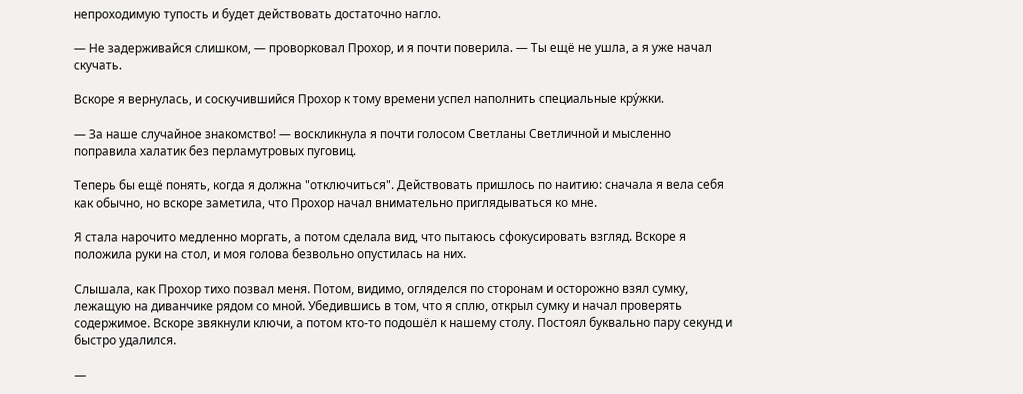непроходимую тупость и будет действовать достаточно нагло.

— Не задерживайся слишком, — проворковал Прохор, и я почти поверила. — Ты ещё не ушла, а я уже начал скучать.

Вскоре я вернулась, и соскучившийся Прохор к тому времени успел наполнить специальные кру́жки.

— За наше случайное знакомство! — воскликнула я почти голосом Светланы Светличной и мысленно поправила халатик без перламутровых пуговиц.

Теперь бы ещё понять, когда я должна "отключиться". Действовать пришлось по наитию: сначала я вела себя как обычно, но вскоре заметила, что Прохор начал внимательно приглядываться ко мне.

Я стала нарочито медленно моргать, а потом сделала вид, что пытаюсь сфокусировать взгляд. Вскоре я положила руки на стол, и моя голова безвольно опустилась на них.

Слышала, как Прохор тихо позвал меня. Потом, видимо, огляделся по сторонам и осторожно взял сумку, лежащую на диванчике рядом со мной. Убедившись в том, что я сплю, открыл сумку и начал проверять содержимое. Вскоре звякнули ключи, а потом кто-то подошёл к нашему столу. Постоял буквально пару секунд и быстро удалился.

—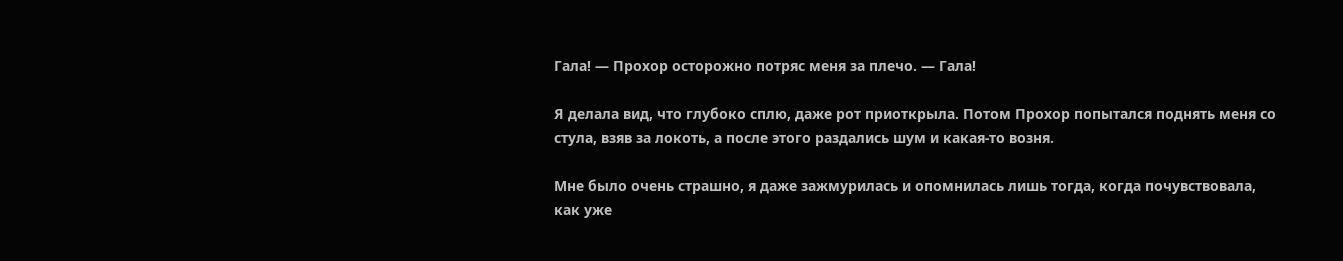Гала! — Прохор осторожно потряс меня за плечо. — Гала!

Я делала вид, что глубоко сплю, даже рот приоткрыла. Потом Прохор попытался поднять меня со стула, взяв за локоть, а после этого раздались шум и какая-то возня.

Мне было очень страшно, я даже зажмурилась и опомнилась лишь тогда, когда почувствовала, как уже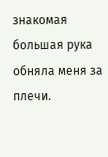знакомая большая рука обняла меня за плечи.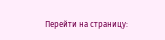Перейти на страницу: